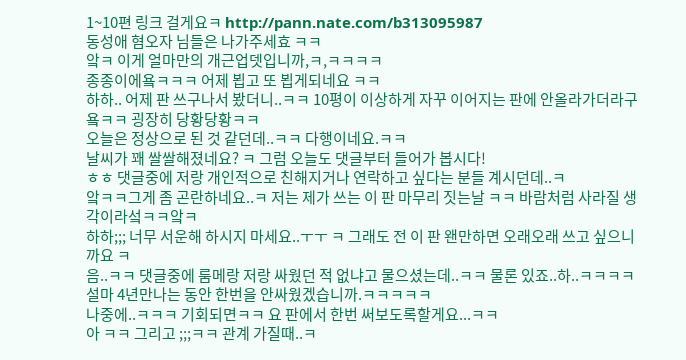1~10편 링크 걸게요ㅋ http://pann.nate.com/b313095987
동성애 혐오자 님들은 나가주세효 ㅋㅋ
앜ㅋ 이게 얼마만의 개근업뎃입니까,ㅋ,ㅋㅋㅋㅋ
종종이에욬ㅋㅋㅋ 어제 뵙고 또 뵙게되네요 ㅋㅋ
하하.. 어제 판 쓰구나서 봤더니..ㅋㅋ 10평이 이상하게 자꾸 이어지는 판에 안올라가더라구욬ㅋㅋ 굉장히 당황당황ㅋㅋ
오늘은 정상으로 된 것 같던데..ㅋㅋ 다행이네요.ㅋㅋ
날씨가 꽤 쌀쌀해졌네요? ㅋ 그럼 오늘도 댓글부터 들어가 봅시다!
ㅎㅎ 댓글중에 저랑 개인적으로 친해지거나 연락하고 싶다는 분들 계시던데..ㅋ
앜ㅋㅋ그게 좀 곤란하네요..ㅋ 저는 제가 쓰는 이 판 마무리 짓는날 ㅋㅋ 바람처럼 사라질 생각이라섴ㅋㅋ앜ㅋ
하하;;; 너무 서운해 하시지 마세요..ㅜㅜ ㅋ 그래도 전 이 판 왠만하면 오래오래 쓰고 싶으니까요 ㅋ
음..ㅋㅋ 댓글중에 룸메랑 저랑 싸웠던 적 없냐고 물으셨는데..ㅋㅋ 물론 있죠..하..ㅋㅋㅋㅋ
설마 4년만나는 동안 한번을 안싸웠겠습니까.ㅋㅋㅋㅋㅋ
나중에..ㅋㅋㅋ 기회되면ㅋㅋ 요 판에서 한번 써보도록할게요...ㅋㅋ
아 ㅋㅋ 그리고 ;;;ㅋㅋ 관계 가질때..ㅋ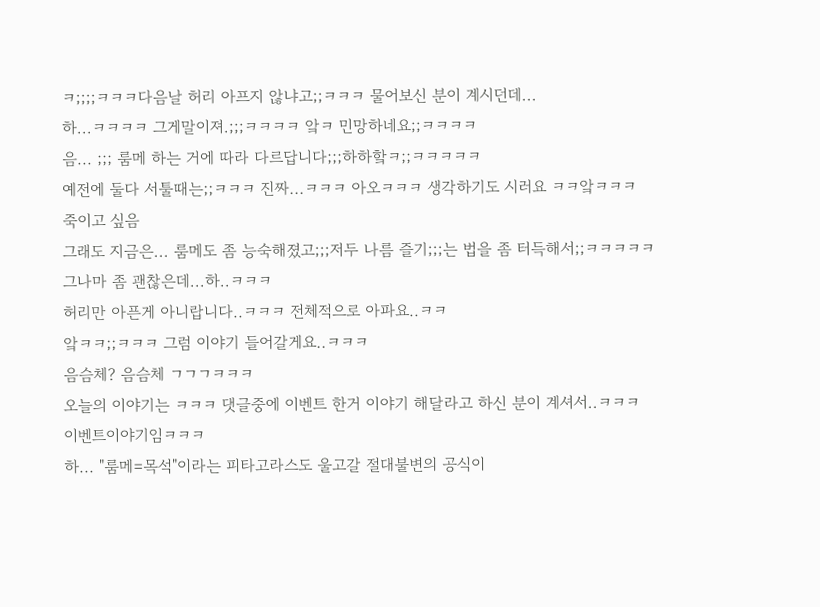ㅋ;;;;ㅋㅋㅋ다음날 허리 아프지 않냐고;;ㅋㅋㅋ 물어보신 분이 계시던데...
하...ㅋㅋㅋㅋ 그게말이져.;;;ㅋㅋㅋㅋ 앜ㅋ 민망하네요;;ㅋㅋㅋㅋ
음... ;;; 룸메 하는 거에 따라 다르답니다;;;하하핰ㅋ;;ㅋㅋㅋㅋㅋ
예전에 둘다 서툴때는;;ㅋㅋㅋ 진짜...ㅋㅋㅋ 아오ㅋㅋㅋ 생각하기도 시러요 ㅋㅋ앜ㅋㅋㅋ
죽이고 싶음
그래도 지금은... 룸메도 좀 능숙해졌고;;;저두 나름 즐기;;;는 법을 좀 터득해서;;ㅋㅋㅋㅋㅋ
그나마 좀 괜찮은데...하..ㅋㅋㅋ
허리만 아픈게 아니랍니다..ㅋㅋㅋ 전체적으로 아파요..ㅋㅋ
앜ㅋㅋ;;ㅋㅋㅋ 그럼 이야기 들어갈게요..ㅋㅋㅋ
음슴체? 음슴체 ㄱㄱㄱㅋㅋㅋ
오늘의 이야기는 ㅋㅋㅋ 댓글중에 이벤트 한거 이야기 해달라고 하신 분이 계셔서..ㅋㅋㅋ
이벤트이야기임ㅋㅋㅋ
하... "룸메=목석"이라는 피타고라스도 울고갈 절대불변의 공식이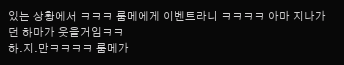있는 상황에서 ㅋㅋㅋ 룸메에게 이벤트라니 ㅋㅋㅋㅋ 아마 지나가던 하마가 웃을거임ㅋㅋ
하.지.만ㅋㅋㅋㅋ 룸메가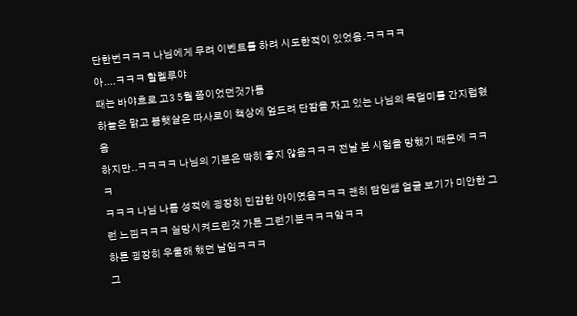단한번ㅋㅋㅋ 나님에게 무려 이벤트를 하려 시도한적이 있었음.ㅋㅋㅋㅋ
아....ㅋㅋㅋ 할렐루야
때는 바야흐로 고3 5월 쯤이었던것가틈
하늘은 맑고 봄햇살은 따사로이 책상에 엎드려 단잠을 자고 있는 나님의 목덜미를 간지럽혔음
하지만..ㅋㅋㅋㅋ 나님의 기분은 딱히 좋지 않음ㅋㅋㅋ 전날 본 시험을 망했기 때문에 ㅋㅋㅋ
ㅋㅋㅋ 나님 나름 성적에 굉장히 민감한 아이였음ㅋㅋㅋ 괜히 담임쌤 얼굴 보기가 미안한 그런 느낌ㅋㅋㅋ 실망시켜드린것 가튼 그런기분ㅋㅋㅋ앜ㅋㅋ
하튼 굉장히 우울해 했던 날임ㅋㅋㅋ
그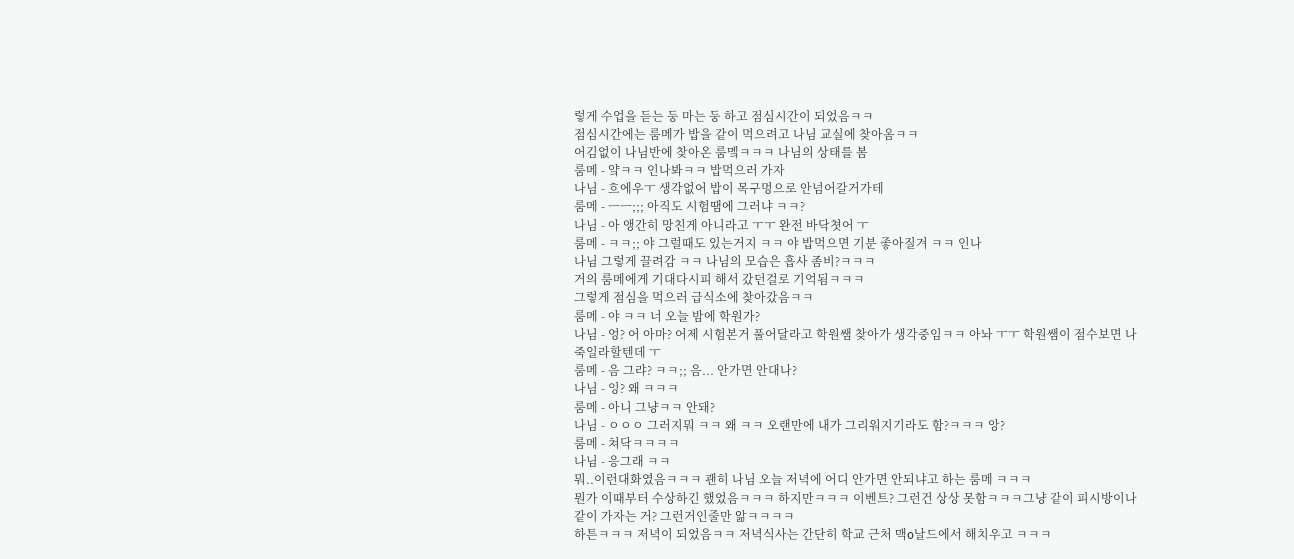렇게 수업을 듣는 둥 마는 둥 하고 점심시간이 되었음ㅋㅋ
점심시간에는 룸메가 밥을 같이 먹으려고 나님 교실에 찾아옴ㅋㅋ
어김없이 나님반에 찾아온 룸멬ㅋㅋㅋ 나님의 상태를 봄
룸메 - 얔ㅋㅋ 인나봐ㅋㅋ 밥먹으러 가자
나님 - 흐에우ㅜ 생각없어 밥이 목구멍으로 안넘어갈거가테
룸메 - ㅡㅡ;;; 아직도 시험땜에 그러냐 ㅋㅋ?
나님 - 아 앵간히 망친게 아니라고 ㅜㅜ 완전 바닥쳣어 ㅜ
룸메 - ㅋㅋ;; 야 그럴때도 있는거지 ㅋㅋ 야 밥먹으면 기분 좋아질겨 ㅋㅋ 인나
나님 그렇게 끌려감 ㅋㅋ 나님의 모습은 흡사 좀비?ㅋㅋㅋ
거의 룸메에게 기대다시피 해서 갔던걸로 기억됨ㅋㅋㅋ
그렇게 점심을 먹으러 급식소에 찾아갔음ㅋㅋ
룸메 - 야 ㅋㅋ 너 오늘 밤에 학원가?
나님 - 엉? 어 아마? 어제 시험본거 풀어달라고 학원쌤 찾아가 생각중임ㅋㅋ 아놔 ㅜㅜ 학원쌤이 점수보면 나 죽일라할텐데 ㅜ
룸메 - 음 그랴? ㅋㅋ;; 음... 안가면 안대나?
나님 - 잉? 왜 ㅋㅋㅋ
룸메 - 아니 그냥ㅋㅋ 안돼?
나님 - ㅇㅇㅇ 그러지뭐 ㅋㅋ 왜 ㅋㅋ 오랜만에 내가 그리워지기라도 함?ㅋㅋㅋ 앙?
룸메 - 쳐닥ㅋㅋㅋㅋ
나님 - 응그래 ㅋㅋ
뭐..이런대화였음ㅋㅋㅋ 괜히 나님 오늘 저녁에 어디 안가면 안되냐고 하는 룸메 ㅋㅋㅋ
뭔가 이때부터 수상하긴 했었음ㅋㅋㅋ 하지만ㅋㅋㅋ 이벤트? 그런건 상상 못함ㅋㅋㅋ그냥 같이 피시방이나 같이 가자는 거? 그런거인줄만 앎ㅋㅋㅋㅋ
하튼ㅋㅋㅋ 저녁이 되었음ㅋㅋ 저녁식사는 간단히 학교 근처 맥o날드에서 해치우고 ㅋㅋㅋ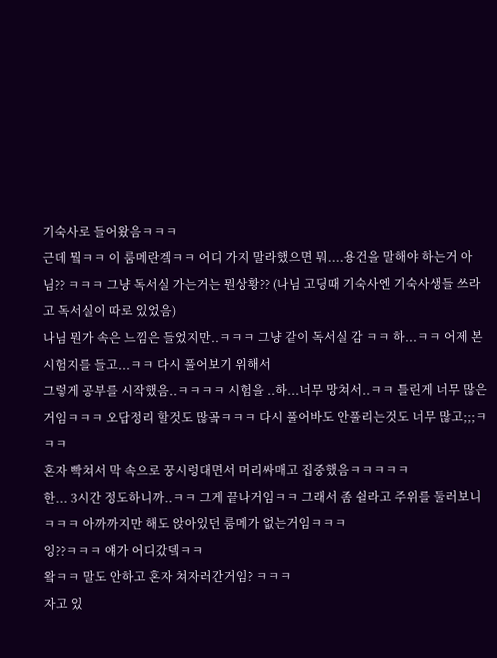기숙사로 들어왔음ㅋㅋㅋ
근데 뭨ㅋㅋ 이 룸메란겤ㅋㅋ 어디 가지 말라했으면 뭐....용건을 말해야 하는거 아님?? ㅋㅋㅋ 그냥 독서실 가는거는 뭔상황?? (나님 고딩때 기숙사엔 기숙사생들 쓰라고 독서실이 따로 있었음)
나님 뭔가 속은 느낌은 들었지만..ㅋㅋㅋ 그냥 같이 독서실 감 ㅋㅋ 하...ㅋㅋ 어제 본 시험지를 들고...ㅋㅋ 다시 풀어보기 위해서
그렇게 공부를 시작했음..ㅋㅋㅋㅋ 시험을 ..하...너무 망쳐서..ㅋㅋ 틀린게 너무 많은 거임ㅋㅋㅋ 오답정리 할것도 많곸ㅋㅋㅋ 다시 풀어바도 안풀리는것도 너무 많고;;;ㅋㅋㅋ
혼자 빡쳐서 막 속으로 꿍시렁대면서 머리싸매고 집중했음ㅋㅋㅋㅋㅋ
한... 3시간 정도하니까..ㅋㅋ 그게 끝나거임ㅋㅋ 그래서 좀 쉴라고 주위를 둘러보니 ㅋㅋㅋ 아까까지만 해도 앉아있던 룸메가 없는거임ㅋㅋㅋ
잉??ㅋㅋㅋ 얘가 어디갔뎈ㅋㅋ
왘ㅋㅋ 말도 안하고 혼자 쳐자러간거임? ㅋㅋㅋ
자고 있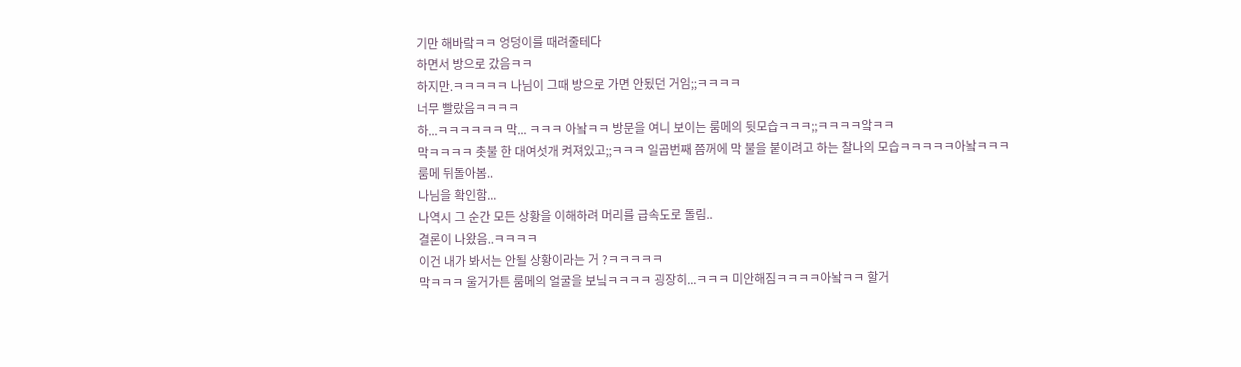기만 해바랔ㅋㅋ 엉덩이를 때려줄테다
하면서 방으로 갔음ㅋㅋ
하지만.ㅋㅋㅋㅋㅋ 나님이 그때 방으로 가면 안됬던 거임;;ㅋㅋㅋㅋ
너무 빨랐음ㅋㅋㅋㅋ
하...ㅋㅋㅋㅋㅋㅋ 막... ㅋㅋㅋ 아놬ㅋㅋ 방문을 여니 보이는 룸메의 뒷모습ㅋㅋㅋ;;ㅋㅋㅋㅋ앜ㅋㅋ
막ㅋㅋㅋㅋ 촛불 한 대여섯개 켜져있고;;ㅋㅋㅋ 일곱번째 쯤꺼에 막 불을 붙이려고 하는 찰나의 모습ㅋㅋㅋㅋㅋ아놬ㅋㅋㅋ
룸메 뒤돌아봄..
나님을 확인함...
나역시 그 순간 모든 상황을 이해하려 머리를 급속도로 돌림..
결론이 나왔음..ㅋㅋㅋㅋ
이건 내가 봐서는 안될 상황이라는 거 ?ㅋㅋㅋㅋㅋ
막ㅋㅋㅋ 울거가튼 룸메의 얼굴을 보닠ㅋㅋㅋㅋ 굉장히...ㅋㅋㅋ 미안해짐ㅋㅋㅋㅋ아놬ㅋㅋ 할거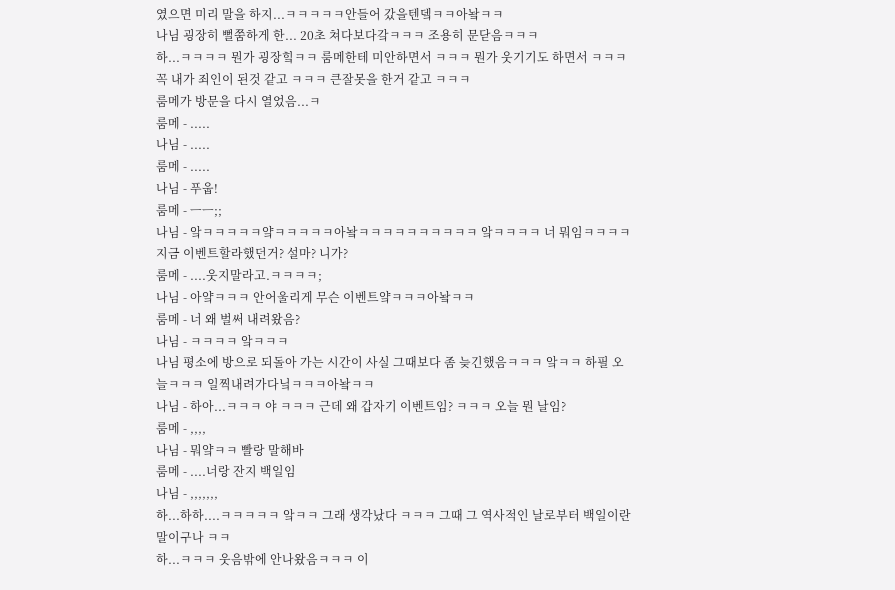였으면 미리 말을 하지...ㅋㅋㅋㅋㅋ안들어 갔을텐뎈ㅋㅋ아놬ㅋㅋ
나님 굉장히 뻘쭘하게 한... 20초 쳐다보다갘ㅋㅋㅋ 조용히 문닫음ㅋㅋㅋ
하...ㅋㅋㅋㅋ 뭔가 굉장힠ㅋㅋ 룸메한테 미안하면서 ㅋㅋㅋ 뭔가 웃기기도 하면서 ㅋㅋㅋ 꼭 내가 죄인이 된것 같고 ㅋㅋㅋ 큰잘못을 한거 같고 ㅋㅋㅋ
룸메가 방문을 다시 열었음...ㅋ
룸메 - .....
나님 - .....
룸메 - .....
나님 - 푸웁!
룸메 - ㅡㅡ;;
나님 - 앜ㅋㅋㅋㅋㅋ얔ㅋㅋㅋㅋㅋ아놬ㅋㅋㅋㅋㅋㅋㅋㅋㅋㅋ 앜ㅋㅋㅋㅋ 너 뭐임ㅋㅋㅋㅋ 지금 이벤트할라했던거? 설마? 니가?
룸메 - ....웃지말라고.ㅋㅋㅋㅋ;
나님 - 아얔ㅋㅋㅋ 안어울리게 무슨 이벤트얔ㅋㅋㅋ아놬ㅋㅋ
룸메 - 너 왜 벌써 내려왔음?
나님 - ㅋㅋㅋㅋ 앜ㅋㅋㅋ
나님 평소에 방으로 되돌아 가는 시간이 사실 그때보다 좀 늦긴했음ㅋㅋㅋ 앜ㅋㅋ 하필 오늘ㅋㅋㅋ 일찍내려가다닠ㅋㅋㅋ아놬ㅋㅋ
나님 - 하아...ㅋㅋㅋ 야 ㅋㅋㅋ 근데 왜 갑자기 이벤트임? ㅋㅋㅋ 오늘 뭔 날임?
룸메 - ,,,,
나님 - 뭐얔ㅋㅋ 빨랑 말해바
룸메 - ....너랑 잔지 백일임
나님 - ,,,,,,,
하...하하....ㅋㅋㅋㅋㅋ 앜ㅋㅋ 그래 생각났다 ㅋㅋㅋ 그때 그 역사적인 날로부터 백일이란 말이구나 ㅋㅋ
하...ㅋㅋㅋ 웃음밖에 안나왔음ㅋㅋㅋ 이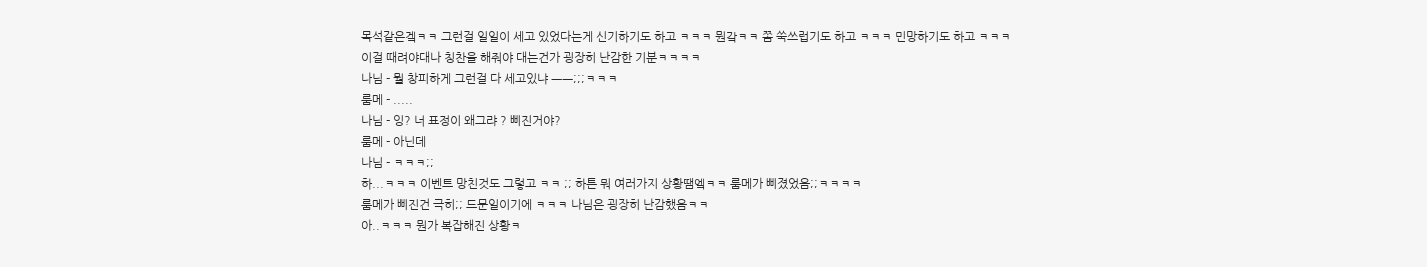목석같은겤ㅋㅋ 그런걸 일일이 세고 있었다는게 신기하기도 하고 ㅋㅋㅋ 뭔갘ㅋㅋ 쫌 쑥쓰럽기도 하고 ㅋㅋㅋ 민망하기도 하고 ㅋㅋㅋ
이걸 때려야대나 칭찬을 해줘야 대는건가 굉장히 난감한 기분ㅋㅋㅋㅋ
나님 - 뭘 창피하게 그런걸 다 세고있냐 ㅡㅡ;;;ㅋㅋㅋ
룸메 - .....
나님 - 잉? 너 표정이 왜그랴 ? 삐진거야?
룸메 - 아닌데
나님 - ㅋㅋㅋ;;
하...ㅋㅋㅋ 이벤트 망친것도 그렇고 ㅋㅋ ;; 하튼 뭐 여러가지 상황땜엨ㅋㅋ 룸메가 삐졌었음;;ㅋㅋㅋㅋ
룸메가 삐진건 극히;; 드문일이기에 ㅋㅋㅋ 나님은 굉장히 난감했음ㅋㅋ
아..ㅋㅋㅋ 뭔가 복잡해진 상황ㅋ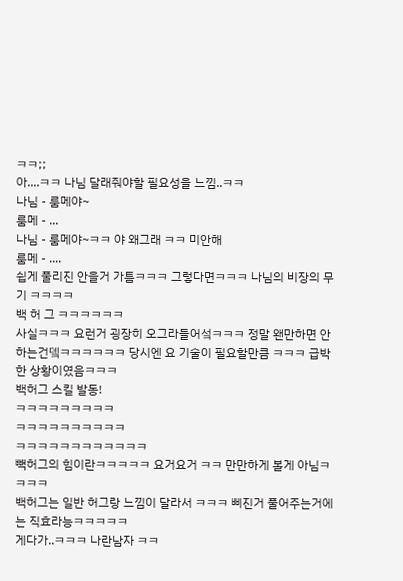ㅋㅋ;;
아....ㅋㅋ 나님 달래줘야할 필요성을 느낌..ㅋㅋ
나님 - 룸메야~
룸메 - ...
나님 - 룸메야~ㅋㅋ 야 왜그래 ㅋㅋ 미안해
룸메 - ....
쉽게 풀리진 안을거 가틈ㅋㅋㅋ 그렇다면ㅋㅋㅋ 나님의 비장의 무기 ㅋㅋㅋㅋ
백 허 그 ㅋㅋㅋㅋㅋㅋ
사실ㅋㅋㅋ 요런거 굉장히 오그라들어섴ㅋㅋㅋ 정말 왠만하면 안하는건뎈ㅋㅋㅋㅋㅋㅋ 당시엔 요 기술이 필요할만큼 ㅋㅋㅋ 급박한 상황이였음ㅋㅋㅋ
백허그 스킬 발동!
ㅋㅋㅋㅋㅋㅋㅋㅋㅋ
ㅋㅋㅋㅋㅋㅋㅋㅋㅋㅋ
ㅋㅋㅋㅋㅋㅋㅋㅋㅋㅋㅋㅋ
빽허그의 힘이란ㅋㅋㅋㅋㅋ 요거요거 ㅋㅋ 만만하게 볼게 아님ㅋㅋㅋㅋ
백허그는 일반 허그랑 느낌이 달라서 ㅋㅋㅋ 삐진거 풀어주는거에는 직효라능ㅋㅋㅋㅋㅋ
게다가..ㅋㅋㅋ 나란남자 ㅋㅋ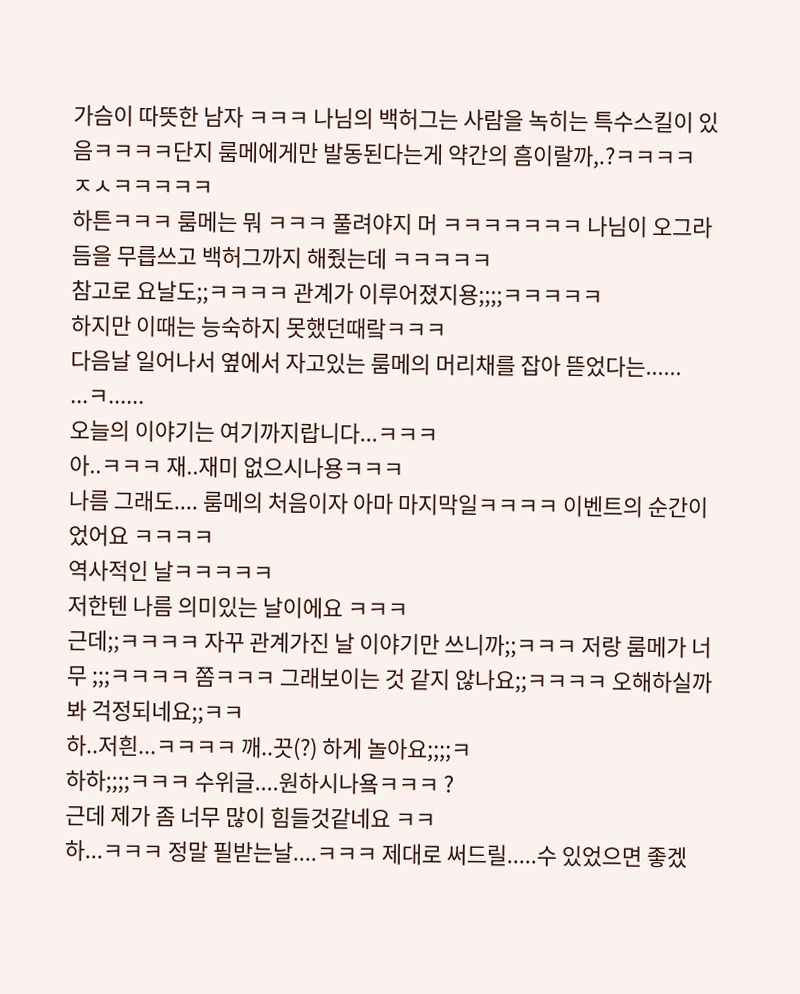가슴이 따뜻한 남자 ㅋㅋㅋ 나님의 백허그는 사람을 녹히는 특수스킬이 있음ㅋㅋㅋㅋ단지 룸메에게만 발동된다는게 약간의 흠이랄까,.?ㅋㅋㅋㅋ
ㅈㅅㅋㅋㅋㅋㅋ
하튼ㅋㅋㅋ 룸메는 뭐 ㅋㅋㅋ 풀려야지 머 ㅋㅋㅋㅋㅋㅋㅋ 나님이 오그라듬을 무릅쓰고 백허그까지 해줬는데 ㅋㅋㅋㅋㅋ
참고로 요날도;;ㅋㅋㅋㅋ 관계가 이루어졌지용;;;;ㅋㅋㅋㅋㅋ
하지만 이때는 능숙하지 못했던때랔ㅋㅋㅋ
다음날 일어나서 옆에서 자고있는 룸메의 머리채를 잡아 뜯었다는......
...ㅋ......
오늘의 이야기는 여기까지랍니다...ㅋㅋㅋ
아..ㅋㅋㅋ 재..재미 없으시나용ㅋㅋㅋ
나름 그래도.... 룸메의 처음이자 아마 마지막일ㅋㅋㅋㅋ 이벤트의 순간이었어요 ㅋㅋㅋㅋ
역사적인 날ㅋㅋㅋㅋㅋ
저한텐 나름 의미있는 날이에요 ㅋㅋㅋ
근데;;ㅋㅋㅋㅋ 자꾸 관계가진 날 이야기만 쓰니까;;ㅋㅋㅋ 저랑 룸메가 너무 ;;;ㅋㅋㅋㅋ 쫌ㅋㅋㅋ 그래보이는 것 같지 않나요;;ㅋㅋㅋㅋ 오해하실까봐 걱정되네요;;ㅋㅋ
하..저흰...ㅋㅋㅋㅋ 깨..끗(?) 하게 놀아요;;;;ㅋ
하하;;;;ㅋㅋㅋ 수위글....원하시나욬ㅋㅋㅋ ?
근데 제가 좀 너무 많이 힘들것같네요 ㅋㅋ
하...ㅋㅋㅋ 정말 필받는날....ㅋㅋㅋ 제대로 써드릴.....수 있었으면 좋겠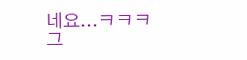네요...ㅋㅋㅋ
그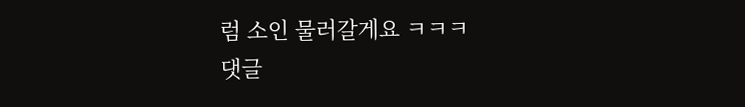럼 소인 물러갈게요 ㅋㅋㅋ
댓글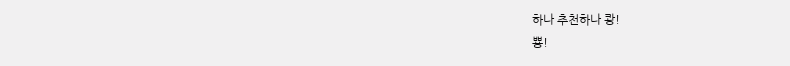하나 추천하나 쾅!
뿅!